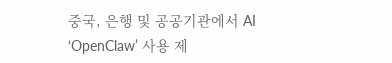중국, 은행 및 공공기관에서 AI ‘OpenClaw’ 사용 제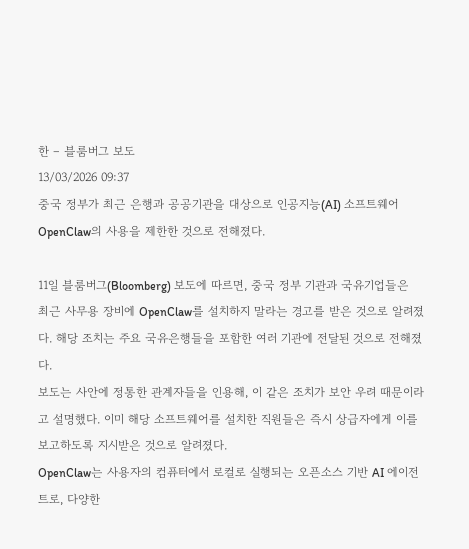한 – 블룸버그 보도
13/03/2026 09:37
중국 정부가 최근 은행과 공공기관을 대상으로 인공지능(AI) 소프트웨어 OpenClaw의 사용을 제한한 것으로 전해졌다.

11일 블룸버그(Bloomberg) 보도에 따르면, 중국 정부 기관과 국유기업들은 최근 사무용 장비에 OpenClaw를 설치하지 말라는 경고를 받은 것으로 알려졌다. 해당 조치는 주요 국유은행들을 포함한 여러 기관에 전달된 것으로 전해졌다.
보도는 사안에 정통한 관계자들을 인용해, 이 같은 조치가 보안 우려 때문이라고 설명했다. 이미 해당 소프트웨어를 설치한 직원들은 즉시 상급자에게 이를 보고하도록 지시받은 것으로 알려졌다.
OpenClaw는 사용자의 컴퓨터에서 로컬로 실행되는 오픈소스 기반 AI 에이전트로, 다양한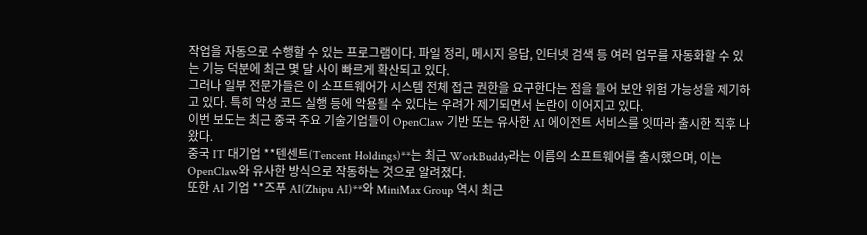작업을 자동으로 수행할 수 있는 프로그램이다. 파일 정리, 메시지 응답, 인터넷 검색 등 여러 업무를 자동화할 수 있는 기능 덕분에 최근 몇 달 사이 빠르게 확산되고 있다.
그러나 일부 전문가들은 이 소프트웨어가 시스템 전체 접근 권한을 요구한다는 점을 들어 보안 위험 가능성을 제기하고 있다. 특히 악성 코드 실행 등에 악용될 수 있다는 우려가 제기되면서 논란이 이어지고 있다.
이번 보도는 최근 중국 주요 기술기업들이 OpenClaw 기반 또는 유사한 AI 에이전트 서비스를 잇따라 출시한 직후 나왔다.
중국 IT 대기업 **텐센트(Tencent Holdings)**는 최근 WorkBuddy라는 이름의 소프트웨어를 출시했으며, 이는 OpenClaw와 유사한 방식으로 작동하는 것으로 알려졌다.
또한 AI 기업 **즈푸 AI(Zhipu AI)**와 MiniMax Group 역시 최근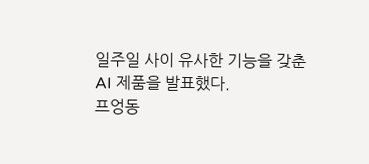일주일 사이 유사한 기능을 갖춘 AI 제품을 발표했다.
프엉동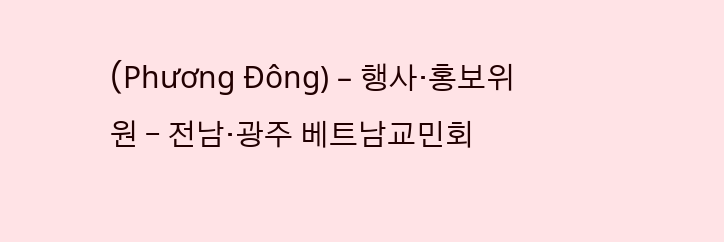(Phương Đông) – 행사·홍보위원 – 전남·광주 베트남교민회